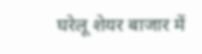घरेलू शेयर बाजार में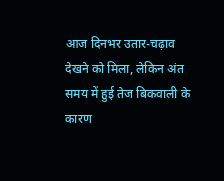आज दिनभर उतार-चढ़ाव देखने को मिला, लेकिन अंत समय में हुई तेज बिकवाली के कारण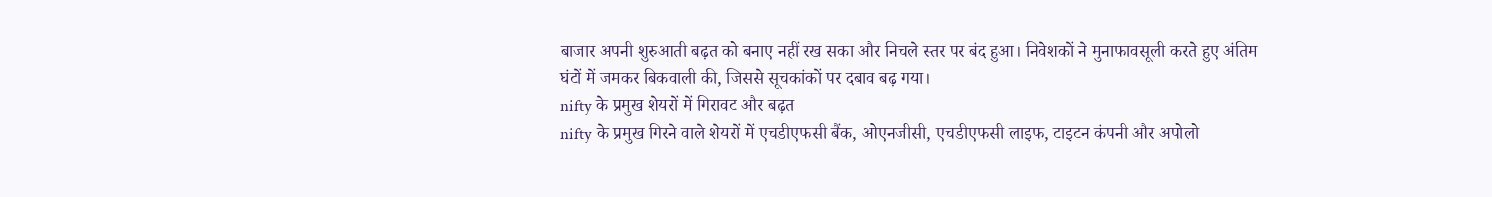बाजार अपनी शुरुआती बढ़त को बनाए नहीं रख सका और निचले स्तर पर बंद हुआ। निवेशकों ने मुनाफावसूली करते हुए अंतिम घंटों में जमकर बिकवाली की, जिससे सूचकांकों पर दबाव बढ़ गया।
nifty के प्रमुख शेयरों में गिरावट और बढ़त
nifty के प्रमुख गिरने वाले शेयरों में एचडीएफसी बैंक, ओएनजीसी, एचडीएफसी लाइफ, टाइटन कंपनी और अपोलो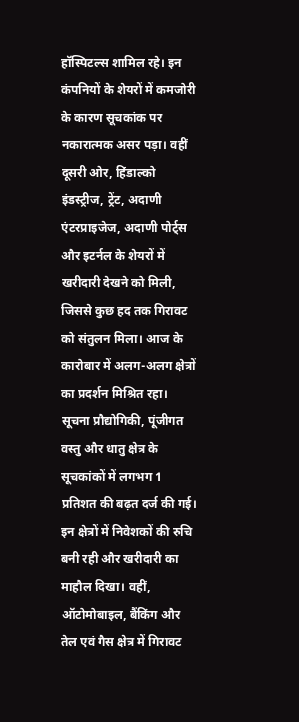हॉस्पिटल्स शामिल रहे। इन कंपनियों के शेयरों में कमजोरी के कारण सूचकांक पर नकारात्मक असर पड़ा। वहीं दूसरी ओर, हिंडाल्को इंडस्ट्रीज, ट्रेंट, अदाणी एंटरप्राइजेज, अदाणी पोर्ट्स और इटर्नल के शेयरों में खरीदारी देखने को मिली, जिससे कुछ हद तक गिरावट को संतुलन मिला। आज के कारोबार में अलग-अलग क्षेत्रों का प्रदर्शन मिश्रित रहा। सूचना प्रौद्योगिकी, पूंजीगत वस्तु और धातु क्षेत्र के सूचकांकों में लगभग 1 प्रतिशत की बढ़त दर्ज की गई। इन क्षेत्रों में निवेशकों की रुचि बनी रही और खरीदारी का माहौल दिखा। वहीं, ऑटोमोबाइल, बैंकिंग और तेल एवं गैस क्षेत्र में गिरावट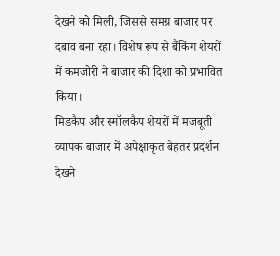देखने को मिली, जिससे समग्र बाजार पर दबाव बना रहा। विशेष रूप से बैंकिंग शेयरों में कमजोरी ने बाजार की दिशा को प्रभावित किया।
मिडकैप और स्मॉलकैप शेयरों में मजबूती
व्यापक बाजार में अपेक्षाकृत बेहतर प्रदर्शन देखने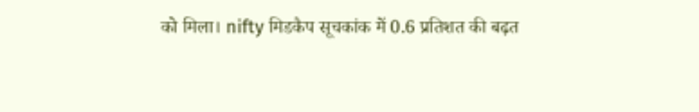को मिला। nifty मिडकैप सूचकांक में 0.6 प्रतिशत की बढ़त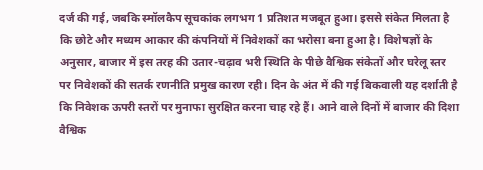दर्ज की गई, जबकि स्मॉलकैप सूचकांक लगभग 1 प्रतिशत मजबूत हुआ। इससे संकेत मिलता है कि छोटे और मध्यम आकार की कंपनियों में निवेशकों का भरोसा बना हुआ है। विशेषज्ञों के अनुसार, बाजार में इस तरह की उतार-चढ़ाव भरी स्थिति के पीछे वैश्विक संकेतों और घरेलू स्तर पर निवेशकों की सतर्क रणनीति प्रमुख कारण रही। दिन के अंत में की गई बिकवाली यह दर्शाती है कि निवेशक ऊपरी स्तरों पर मुनाफा सुरक्षित करना चाह रहे हैं। आने वाले दिनों में बाजार की दिशा वैश्विक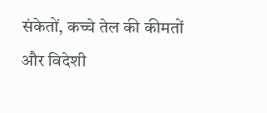संकेतों, कच्चे तेल की कीमतों और विदेशी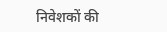निवेशकों की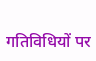गतिविधियों पर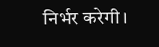निर्भर करेगी।